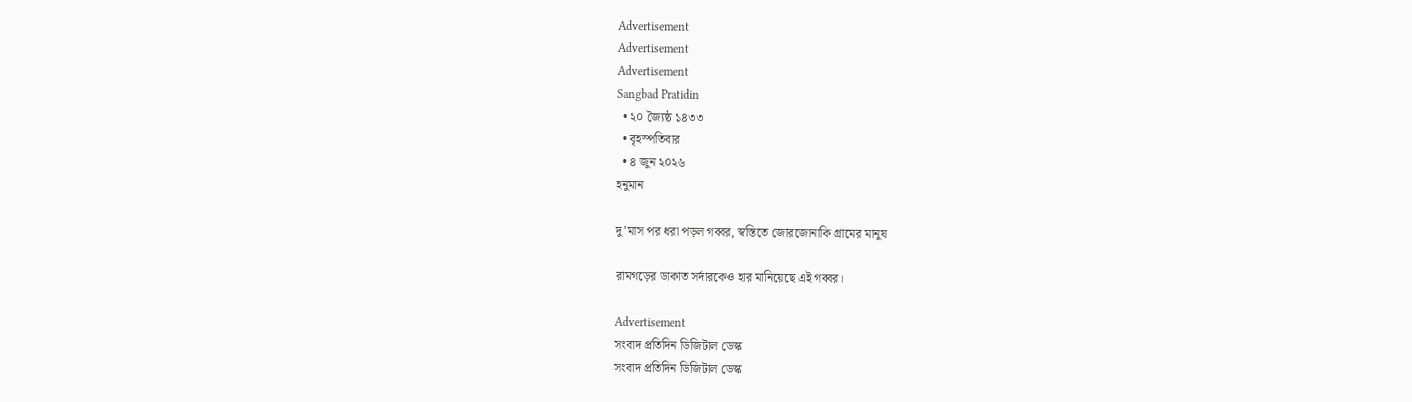Advertisement
Advertisement
Advertisement
Sangbad Pratidin
  • ২০ জ্যৈষ্ঠ ১৪৩৩
  • বৃহস্পতিবার
  • ৪ জুন ২০২৬
হনুমান

দু’মাস পর ধরা পড়ল গব্বর, স্বস্তিতে জোরজোনাকি গ্রামের মানুষ

রামগড়ের ডাকাত সর্দারকেও হার মানিয়েছে এই গব্বর।

Advertisement
সংবাদ প্রতিদিন ডিজিটাল ডেস্ক
সংবাদ প্রতিদিন ডিজিটাল ডেস্ক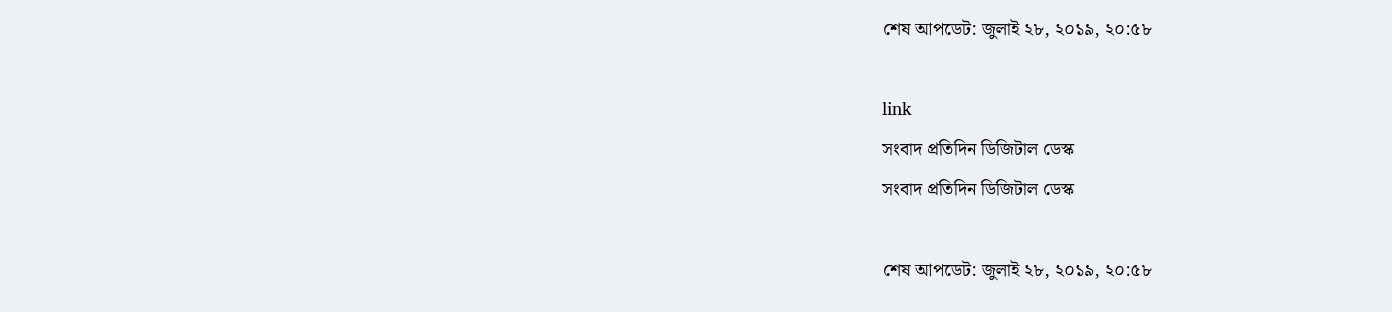শেষ আপডেট: জুলাই ২৮, ২০১৯, ২০:৫৮

link
সংবাদ প্রতিদিন ডিজিটাল ডেস্ক
সংবাদ প্রতিদিন ডিজিটাল ডেস্ক

শেষ আপডেট: জুলাই ২৮, ২০১৯, ২০:৫৮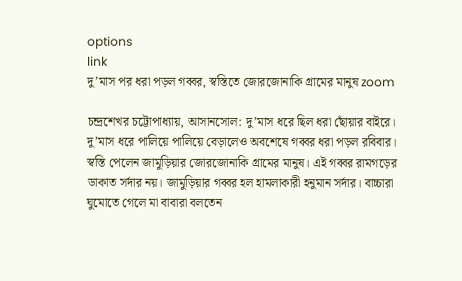options
link
দু’মাস পর ধরা পড়ল গব্বর, স্বস্তিতে জোরজোনাকি গ্রামের মানুষ zoom

চন্দ্রশেখর চট্টোপাধ্যায়, আসানসোল: দু’মাস ধরে ছিল ধরা ছোঁয়ার বাইরে। দু’মাস ধরে পালিয়ে পালিয়ে বেড়ালেও অবশেষে গব্বর ধরা পড়ল রবিবার। স্বস্তি পেলেন জামুড়িয়ার জোরজোনাকি গ্রামের মানুষ। এই গব্বর রামগড়ের ডাকাত সর্দার নয়। জামুড়িয়ার গব্বর হল হামলাকারী হনুমান সর্দার। বাচ্চারা ঘুমোতে গেলে মা বাবারা বলতেন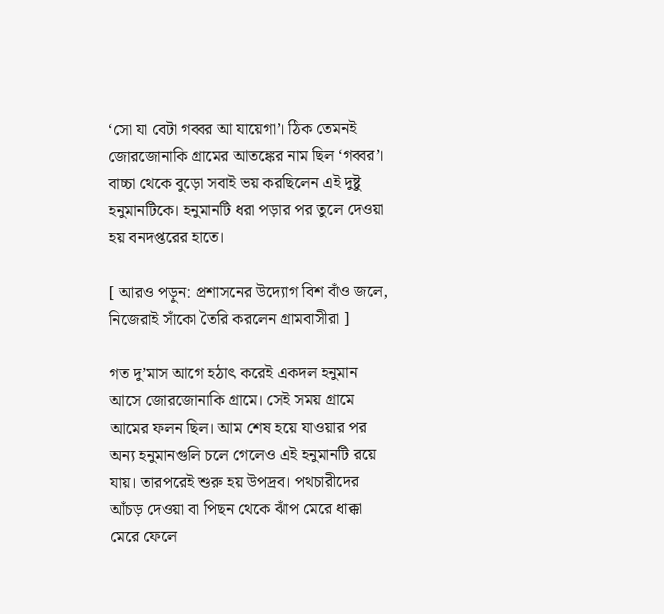‘সো যা বেটা গব্বর আ যায়েগা’। ঠিক তেমনই জোরজোনাকি গ্রামের আতঙ্কের নাম ছিল ‘গব্বর’। বাচ্চা থেকে বুড়ো সবাই ভয় করছিলেন এই দুষ্টু হনুমানটিকে। হনুমানটি ধরা পড়ার পর তুলে দেওয়া হয় বনদপ্তরের হাতে।

[ আরও পড়ুন: প্রশাসনের উদ্যোগ বিশ বাঁও জলে, নিজেরাই সাঁকো তৈরি করলেন গ্রামবাসীরা ]

গত দু’মাস আগে হঠাৎ করেই একদল হনুমান আসে জোরজোনাকি গ্রামে। সেই সময় গ্রামে আমের ফলন ছিল। আম শেষ হয়ে যাওয়ার পর অন্য হনুমানগুলি চলে গেলেও এই হনুমানটি রয়ে যায়। তারপরেই শুরু হয় উপদ্রব। পথচারীদের আঁচড় দেওয়া বা পিছন থেকে ঝাঁপ মেরে ধাক্কা মেরে ফেলে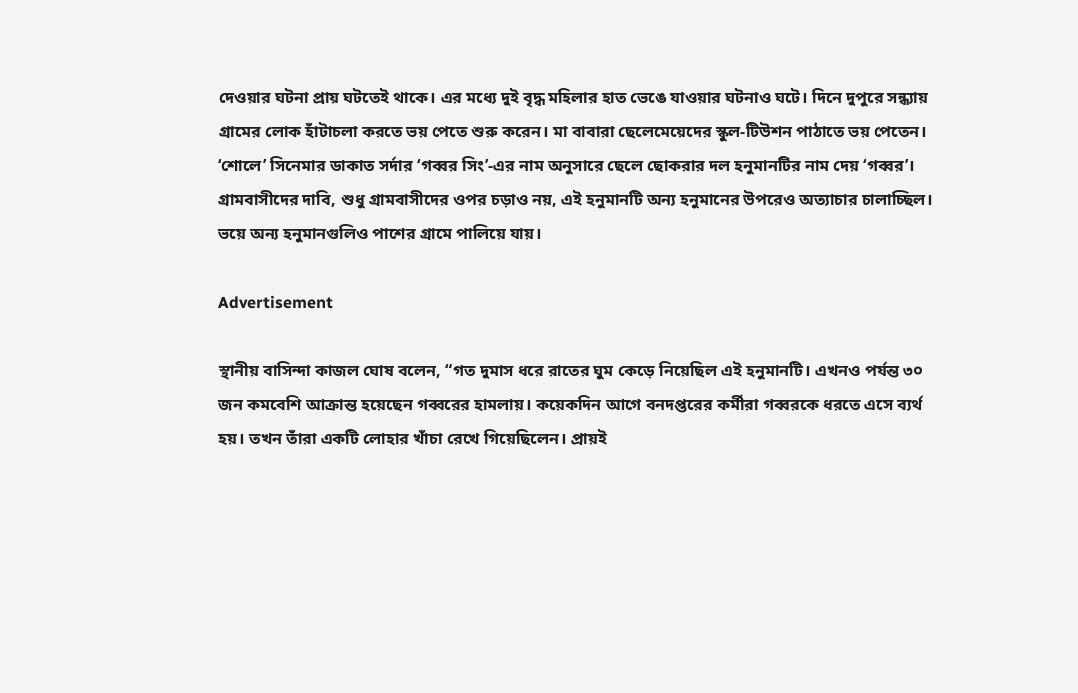দেওয়ার ঘটনা প্রায় ঘটতেই থাকে। এর মধ্যে দুই বৃদ্ধ মহিলার হাত ভেঙে যাওয়ার ঘটনাও ঘটে। দিনে দুপুরে সন্ধ্যায় গ্রামের লোক হাঁটাচলা করতে ভয় পেতে শুরু করেন। মা বাবারা ছেলেমেয়েদের স্কুল-টিউশন পাঠাতে ভয় পেতেন। ‘শোলে’ সিনেমার ডাকাত সর্দার ‘গব্বর সিং’-এর নাম অনুসারে ছেলে ছোকরার দল হনুমানটির নাম দেয় ‘গব্বর’। গ্রামবাসীদের দাবি, শুধু গ্রামবাসীদের ওপর চড়াও নয়, এই হনুমানটি অন্য হনুমানের উপরেও অত্যাচার চালাচ্ছিল। ভয়ে অন্য হনুমানগুলিও পাশের গ্রামে পালিয়ে যায়।

Advertisement

স্থানীয় বাসিন্দা কাজল ঘোষ বলেন, “গত দুমাস ধরে রাতের ঘুম কেড়ে নিয়েছিল এই হনুমানটি। এখনও পর্যন্ত ৩০ জন কমবেশি আক্রান্ত হয়েছেন গব্বরের হামলায়। কয়েকদিন আগে বনদপ্তরের কর্মীরা গব্বরকে ধরতে এসে ব্যর্থ হয়। তখন তাঁরা একটি লোহার খাঁচা রেখে গিয়েছিলেন। প্রায়ই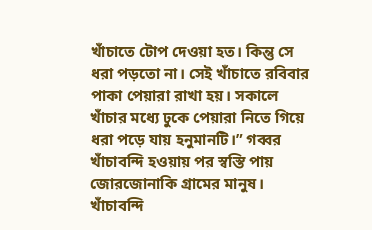খাঁচাতে টোপ দেওয়া হত। কিন্তু সে ধরা পড়তো না। সেই খাঁচাতে রবিবার পাকা পেয়ারা রাখা হয়। সকালে খাঁচার মধ্যে ঢুকে পেয়ারা নিতে গিয়ে ধরা পড়ে যায় হনুমানটি।” গব্বর খাঁচাবন্দি হওয়ায় পর স্বস্তি পায় জোরজোনাকি গ্রামের মানুষ। খাঁচাবন্দি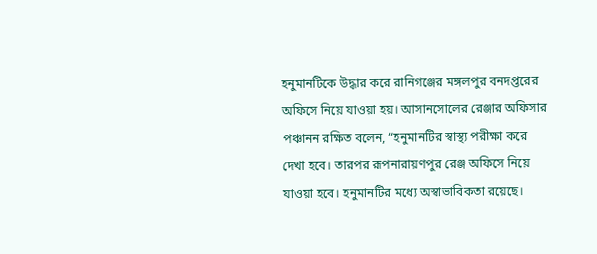হনুমানটিকে উদ্ধার করে রানিগঞ্জের মঙ্গলপুর বনদপ্তরের অফিসে নিয়ে যাওয়া হয়। আসানসোলের রেঞ্জার অফিসার পঞ্চানন রক্ষিত বলেন, “হনুমানটির স্বাস্থ্য পরীক্ষা করে দেখা হবে। তারপর রূপনারায়ণপুর রেঞ্জ অফিসে নিয়ে যাওয়া হবে। হনুমানটির মধ্যে অস্বাভাবিকতা রয়েছে।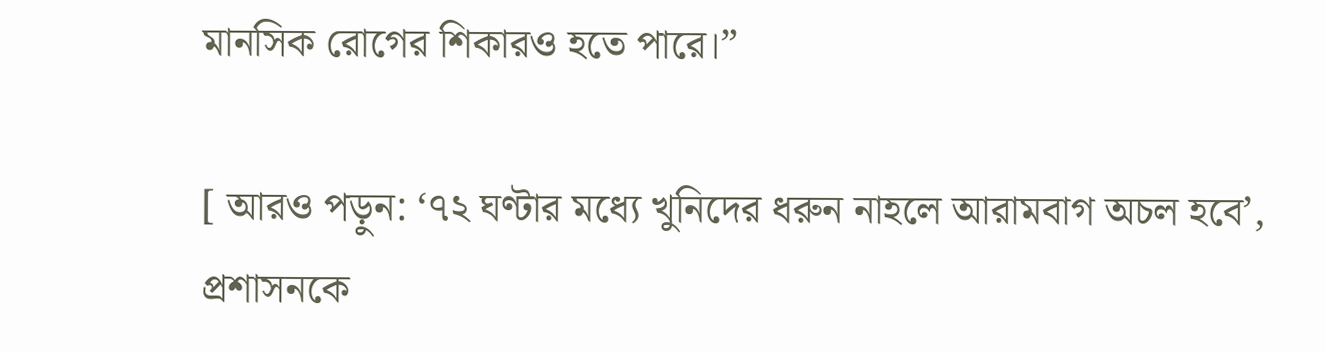মানসিক রোগের শিকারও হতে পারে।”

[ আরও পড়ুন: ‘৭২ ঘণ্টার মধ্যে খুনিদের ধরুন নাহলে আরামবাগ অচল হবে’, প্রশাসনকে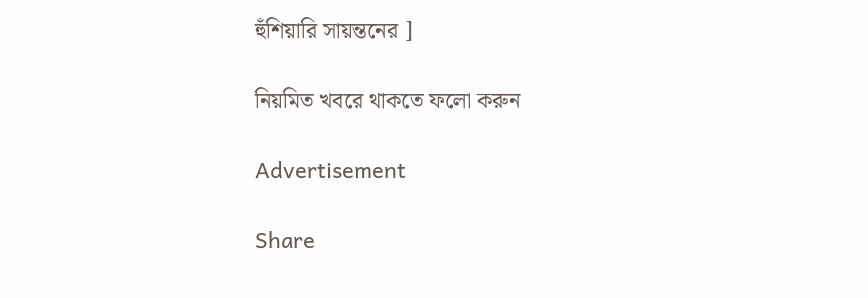হুঁশিয়ারি সায়ন্তনের ]

নিয়মিত খবরে থাকতে ফলো করুন

Advertisement

Share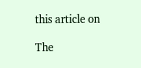this article on

The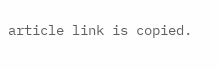article link is copied.